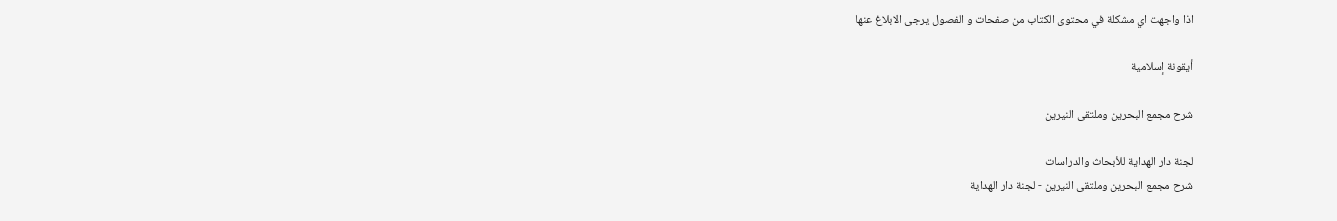اذا واجهت اي مشكلة في محتوى الكتاب من صفحات و الفصول يرجى الابلاغ عنها

أيقونة إسلامية

شرح مجمع البحرين وملتقى النيرين

لجنة دار الهداية للأبحاث والدراسات
شرح مجمع البحرين وملتقى النيرين - لجنة دار الهداية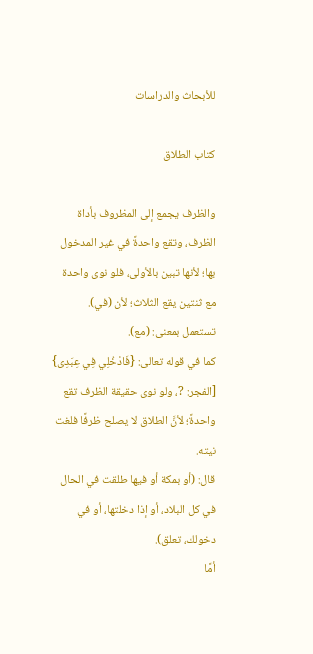للأبحاث والدراسات

كتاب الطلاق

والظرف يجمع إلى المظروف بأداة الظرف، وتقع واحدةً في غير المدخول بها؛ لأنها تبين بالأولى، فلو نوى واحدة مع ثنتين يقع الثلاث؛ لأن (في).
تستعمل بمعنى: (مع).
كما في قوله تعالى: {فَادْخُلِي فِي عِبَدِى} [الفجر: ?، ولو نوى حقيقة الظرف تقع واحدةً؛ لأنَّ الطلاق لا يصلح ظرفًا فلغت نيته.
قال: (أو بمكة أو فيها طلقت في الحال في كل البلاد، أو إذا دخلتها، أو في دخولك، تعلق).
أمَّا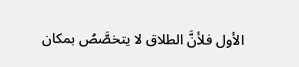الأول فلأنَّ الطلاق لا يتخصَّصُ بمكان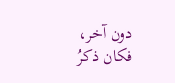دون آخر، فكان ذكرُ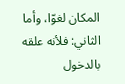المكان لغوّا، وأما الثاني: فلأنه علقه بالدخول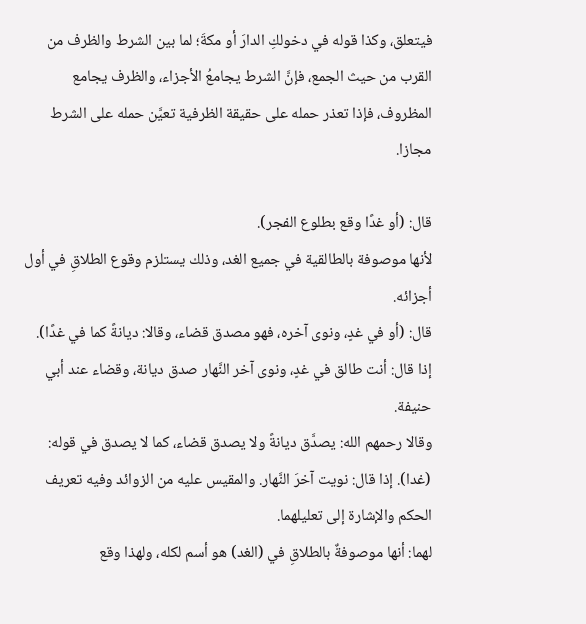فيتعلق، وكذا قوله في دخولكِ الدارَ أو مكةَ؛ لما بين الشرط والظرف من القرب من حيث الجمع، فإنَّ الشرط يجامعُ الأجزاء، والظرف يجامع المظروف، فإذا تعذر حمله على حقيقة الظرفية تعيَّن حمله على الشرط مجازا.

قال: (أو غدًا وقع بطلوع الفجر).
لأنها موصوفة بالطالقية في جميع الغد، وذلك يستلزم وقوع الطلاقِ في أول أجزائه.
قال: (أو في غدٍ، ونوى آخره، فهو مصدق قضاء، وقالا: ديانةً كما في غدًا).
إذا قال: أنت طالق في غدٍ، ونوى آخر النَّهار صدق ديانة، وقضاء عند أبي حنيفة.
وقالا رحمهم الله: يصدَّق ديانةً ولا يصدق قضاء، كما لا يصدق في قوله: (غدا). إذا قال: نويت آخرَ النَّهار. والمقيس عليه من الزوائد وفيه تعريف الحكم والإشارة إلى تعليلهما.
لهما: أنها موصوفةٌ بالطلاقِ في (الغد) هو أسم لكله، ولهذا وقع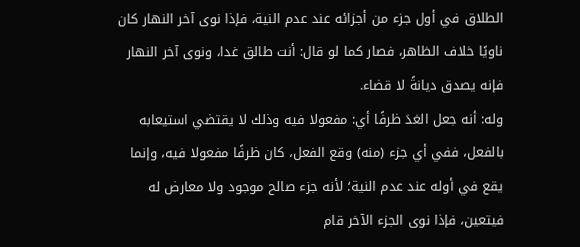الطلاق في أول جزء من أجزائه عند عدم النية، فإذا نوى آخر النهار كان ناويًا خلاف الظاهر، فصار كما لو قال: أنت طالق غدا، ونوى آخر النهار فإنه يصدق ديانةً لا قضاء.
وله: أنه جعل الغدَ ظرفًا أي: مفعولا فيه وذلك لا يقتضي استيعابه بالفعل، ففي أي جزء (منه) وقع الفعل، كان ظرفًا مفعولا فيه، وإنما يقع في أوله عند عدم النية؛ لأنه جزء صالح موجود ولا معارض له فيتعين، فإذا نوى الجزء الآخر قام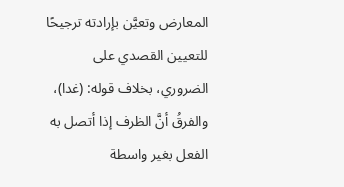المعارض وتعيَّن بإرادته ترجيحًا للتعيين القصدي على الضروري، بخلاف قوله: (غدا)، والفرقُ أنَّ الظرف إذا أتصل به الفعل بغير واسطة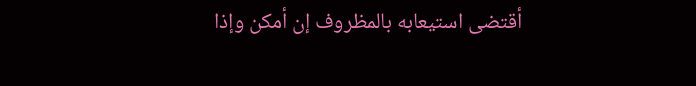أقتضى استيعابه بالمظروف إن أمكن وإذا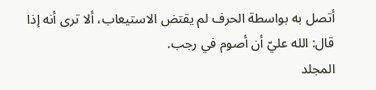أتصل به بواسطة الحرف لم يقتض الاستيعاب، ألا ترى أنه إذا قال: الله عليّ أن أصوم في رجب.
المجلد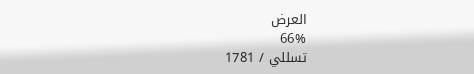العرض
66%
تسللي / 1781